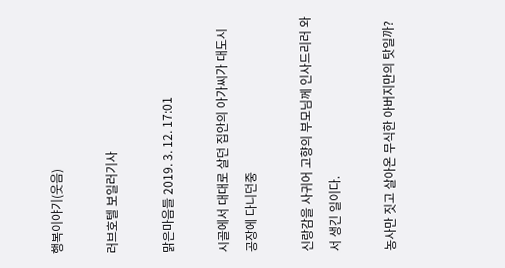행복이야기(웃음)

러브호텔 보일러기사

맑은마음들 2019. 3. 12. 17:01

시골에서 대대로 살던 집안의 아가씨가 대도시 공장에 다니던중

신랑감을 사귀어 고향의 부모님께 인사드리러 와서 생긴 일이다.

농사만 짓고 살아온 무식한 아버지만의 탓일까?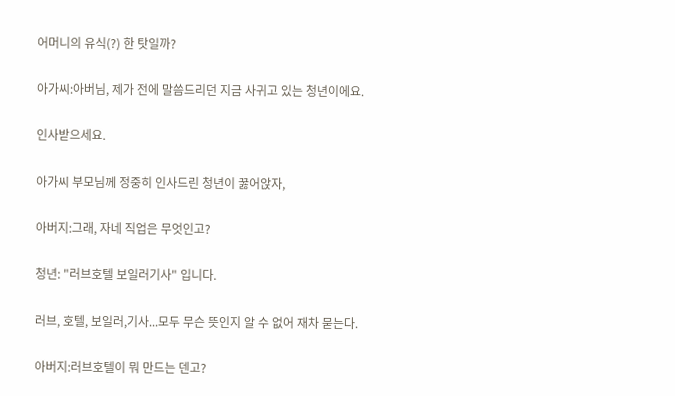어머니의 유식(?) 한 탓일까?

아가씨:아버님, 제가 전에 말씀드리던 지금 사귀고 있는 청년이에요.

인사받으세요.

아가씨 부모님께 정중히 인사드린 청년이 꿇어앉자,

아버지:그래, 자네 직업은 무엇인고?

청년: "러브호텔 보일러기사" 입니다.

러브, 호텔, 보일러,기사...모두 무슨 뜻인지 알 수 없어 재차 묻는다.

아버지:러브호텔이 뭐 만드는 덴고?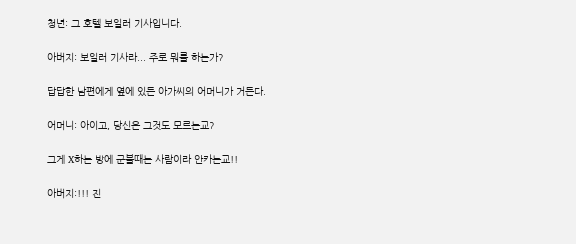청년: 그 호텔 보일러 기사입니다.

아버지: 보일러 기사라... 주로 뭐를 하는가?

답답한 남편에게 옆에 있든 아가씨의 어머니가 거든다.

어머니: 아이고, 당신은 그것도 모르는교?

그게 X하는 방에 군불때는 사람이라 안카는교!!

아버지:!!! 진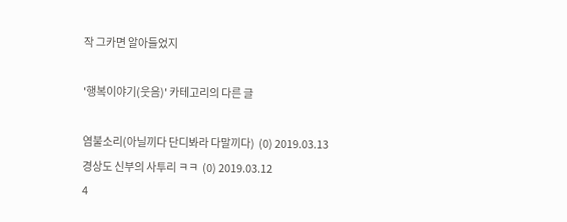작 그카면 알아들었지

'행복이야기(웃음)' 카테고리의 다른 글

염불소리(아닐끼다 단디봐라 다말끼다)  (0) 2019.03.13
경상도 신부의 사투리 ㅋㅋ  (0) 2019.03.12
4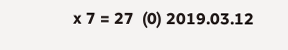x 7 = 27  (0) 2019.03.12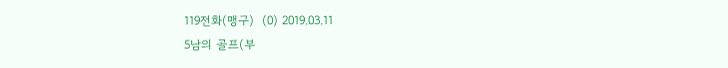119전화(맹구)  (0) 2019.03.11
5남의 골프(부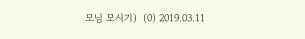모님 모시기)  (0) 2019.03.11